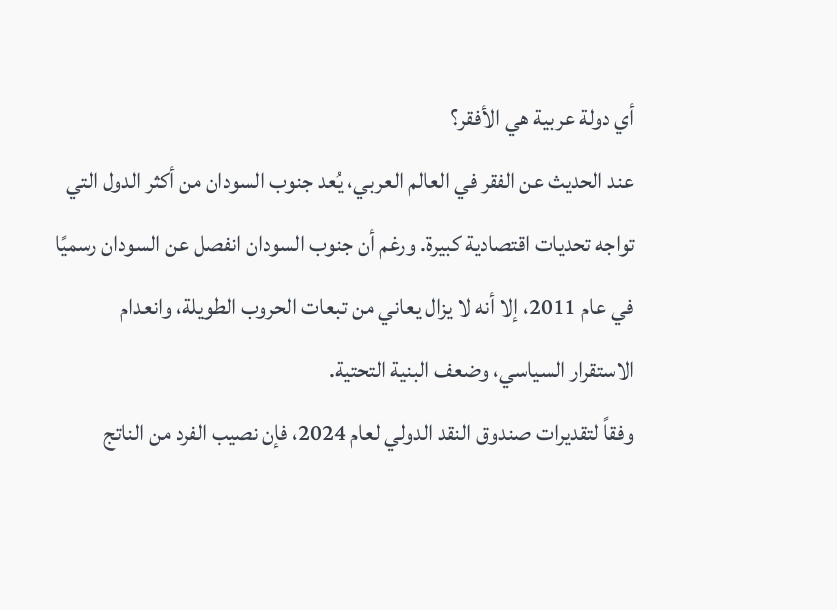أي دولة عربية هي الأفقر؟
عند الحديث عن الفقر في العالم العربي، يُعد جنوب السودان من أكثر الدول التي تواجه تحديات اقتصادية كبيرة. ورغم أن جنوب السودان انفصل عن السودان رسميًا في عام 2011، إلا أنه لا يزال يعاني من تبعات الحروب الطويلة، وانعدام الاستقرار السياسي، وضعف البنية التحتية.
وفقاً لتقديرات صندوق النقد الدولي لعام 2024، فإن نصيب الفرد من الناتج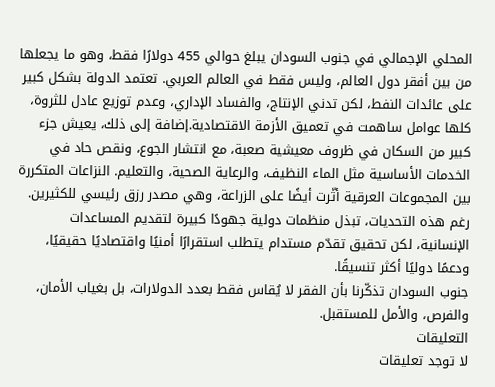المحلي الإجمالي في جنوب السودان يبلغ حوالي 455 دولارًا فقط، وهو ما يجعلها من بين أفقر دول العالم، وليس فقط في العالم العربي. تعتمد الدولة بشكل كبير على عائدات النفط، لكن تدني الإنتاج، والفساد الإداري، وعدم توزيع عادل للثروة، كلها عوامل ساهمت في تعميق الأزمة الاقتصادية.إضافة إلى ذلك، يعيش جزء كبير من السكان في ظروف معيشية صعبة، مع انتشار الجوع، ونقص حاد في الخدمات الأساسية مثل الماء النظيف، والرعاية الصحية، والتعليم. النزاعات المتكررة بين المجموعات العرقية أثّرت أيضًا على الزراعة، وهي مصدر رزق رئيسي للكثيرين.
رغم هذه التحديات، تبذل منظمات دولية جهودًا كبيرة لتقديم المساعدات الإنسانية، لكن تحقيق تقدّم مستدام يتطلب استقرارًا أمنيًا واقتصاديًا حقيقيًا، ودعمًا دوليًا أكثر تنسيقًا.
جنوب السودان تذكّرنا بأن الفقر لا يُقاس فقط بعدد الدولارات، بل بغياب الأمان، والفرص، والأمل للمستقبل.
التعليقات
لا توجد تعليقات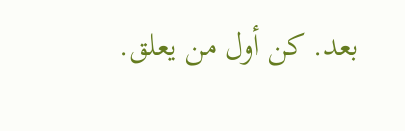بعد. كن أول من يعلق.